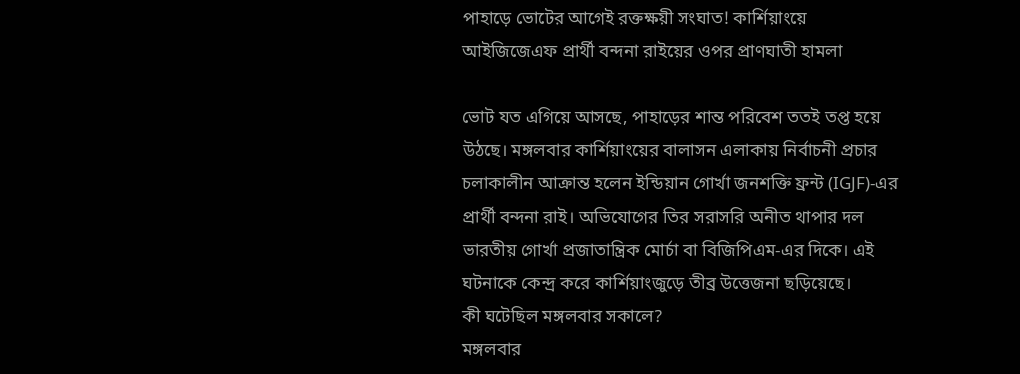পাহাড়ে ভোটের আগেই রক্তক্ষয়ী সংঘাত! কার্শিয়াংয়ে আইজিজেএফ প্রার্থী বন্দনা রাইয়ের ওপর প্রাণঘাতী হামলা

ভোট যত এগিয়ে আসছে, পাহাড়ের শান্ত পরিবেশ ততই তপ্ত হয়ে উঠছে। মঙ্গলবার কার্শিয়াংয়ের বালাসন এলাকায় নির্বাচনী প্রচার চলাকালীন আক্রান্ত হলেন ইন্ডিয়ান গোর্খা জনশক্তি ফ্রন্ট (IGJF)-এর প্রার্থী বন্দনা রাই। অভিযোগের তির সরাসরি অনীত থাপার দল ভারতীয় গোর্খা প্রজাতান্ত্রিক মোর্চা বা বিজিপিএম-এর দিকে। এই ঘটনাকে কেন্দ্র করে কার্শিয়াংজুড়ে তীব্র উত্তেজনা ছড়িয়েছে।
কী ঘটেছিল মঙ্গলবার সকালে?
মঙ্গলবার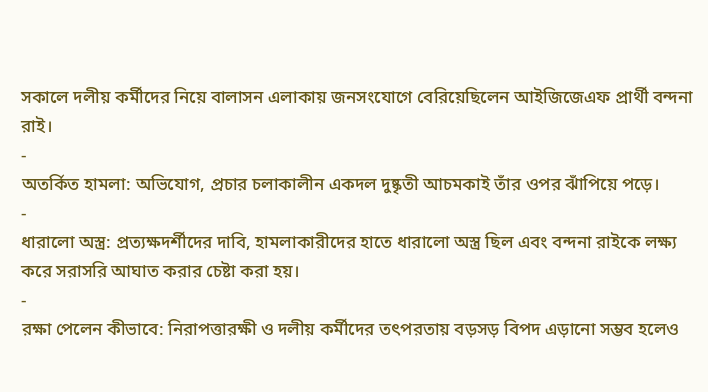সকালে দলীয় কর্মীদের নিয়ে বালাসন এলাকায় জনসংযোগে বেরিয়েছিলেন আইজিজেএফ প্রার্থী বন্দনা রাই।
-
অতর্কিত হামলা: অভিযোগ, প্রচার চলাকালীন একদল দুষ্কৃতী আচমকাই তাঁর ওপর ঝাঁপিয়ে পড়ে।
-
ধারালো অস্ত্র: প্রত্যক্ষদর্শীদের দাবি, হামলাকারীদের হাতে ধারালো অস্ত্র ছিল এবং বন্দনা রাইকে লক্ষ্য করে সরাসরি আঘাত করার চেষ্টা করা হয়।
-
রক্ষা পেলেন কীভাবে: নিরাপত্তারক্ষী ও দলীয় কর্মীদের তৎপরতায় বড়সড় বিপদ এড়ানো সম্ভব হলেও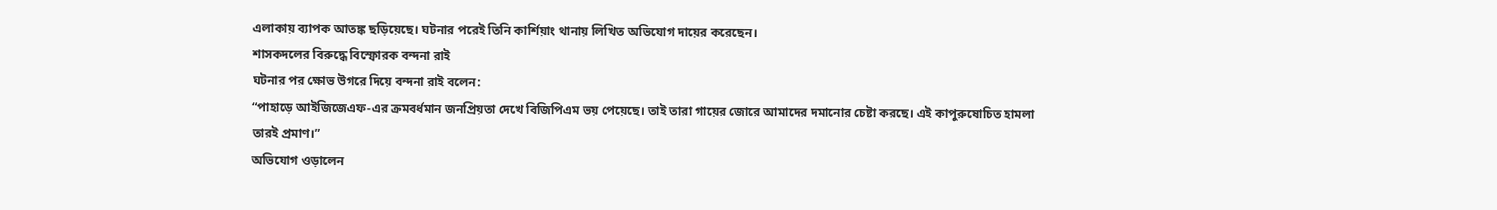এলাকায় ব্যাপক আতঙ্ক ছড়িয়েছে। ঘটনার পরেই তিনি কার্শিয়াং থানায় লিখিত অভিযোগ দায়ের করেছেন।
শাসকদলের বিরুদ্ধে বিস্ফোরক বন্দনা রাই
ঘটনার পর ক্ষোভ উগরে দিয়ে বন্দনা রাই বলেন:
“পাহাড়ে আইজিজেএফ-এর ক্রমবর্ধমান জনপ্রিয়তা দেখে বিজিপিএম ভয় পেয়েছে। তাই তারা গায়ের জোরে আমাদের দমানোর চেষ্টা করছে। এই কাপুরুষোচিত হামলা তারই প্রমাণ।”
অভিযোগ ওড়ালেন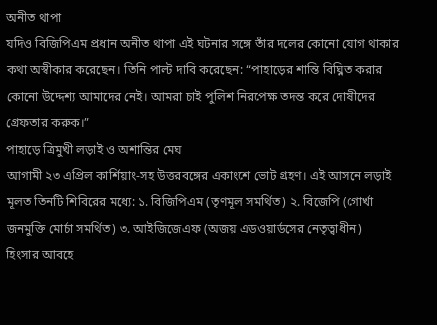অনীত থাপা
যদিও বিজিপিএম প্রধান অনীত থাপা এই ঘটনার সঙ্গে তাঁর দলের কোনো যোগ থাকার কথা অস্বীকার করেছেন। তিনি পাল্ট দাবি করেছেন: “পাহাড়ের শান্তি বিঘ্নিত করার কোনো উদ্দেশ্য আমাদের নেই। আমরা চাই পুলিশ নিরপেক্ষ তদন্ত করে দোষীদের গ্রেফতার করুক।”
পাহাড়ে ত্রিমুখী লড়াই ও অশান্তির মেঘ
আগামী ২৩ এপ্রিল কার্শিয়াং-সহ উত্তরবঙ্গের একাংশে ভোট গ্রহণ। এই আসনে লড়াই মূলত তিনটি শিবিরের মধ্যে: ১. বিজিপিএম (তৃণমূল সমর্থিত) ২. বিজেপি (গোর্খা জনমুক্তি মোর্চা সমর্থিত) ৩. আইজিজেএফ (অজয় এডওয়ার্ডসের নেতৃত্বাধীন)
হিংসার আবহে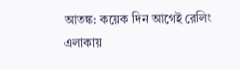আতঙ্ক: কয়েক দিন আগেই রেলিং এলাকায়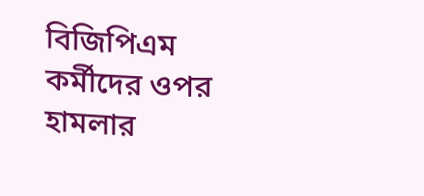বিজিপিএম কর্মীদের ওপর হামলার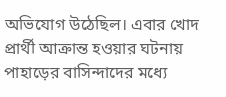অভিযোগ উঠেছিল। এবার খোদ প্রার্থী আক্রান্ত হওয়ার ঘটনায় পাহাড়ের বাসিন্দাদের মধ্যে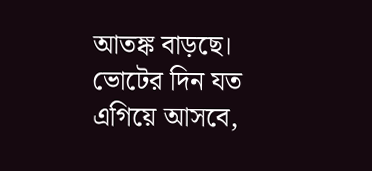আতঙ্ক বাড়ছে। ভোটের দিন যত এগিয়ে আসবে,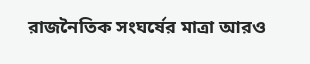রাজনৈতিক সংঘর্ষের মাত্রা আরও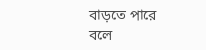বাড়তে পারে বলে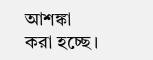আশঙ্কা করা হচ্ছে।